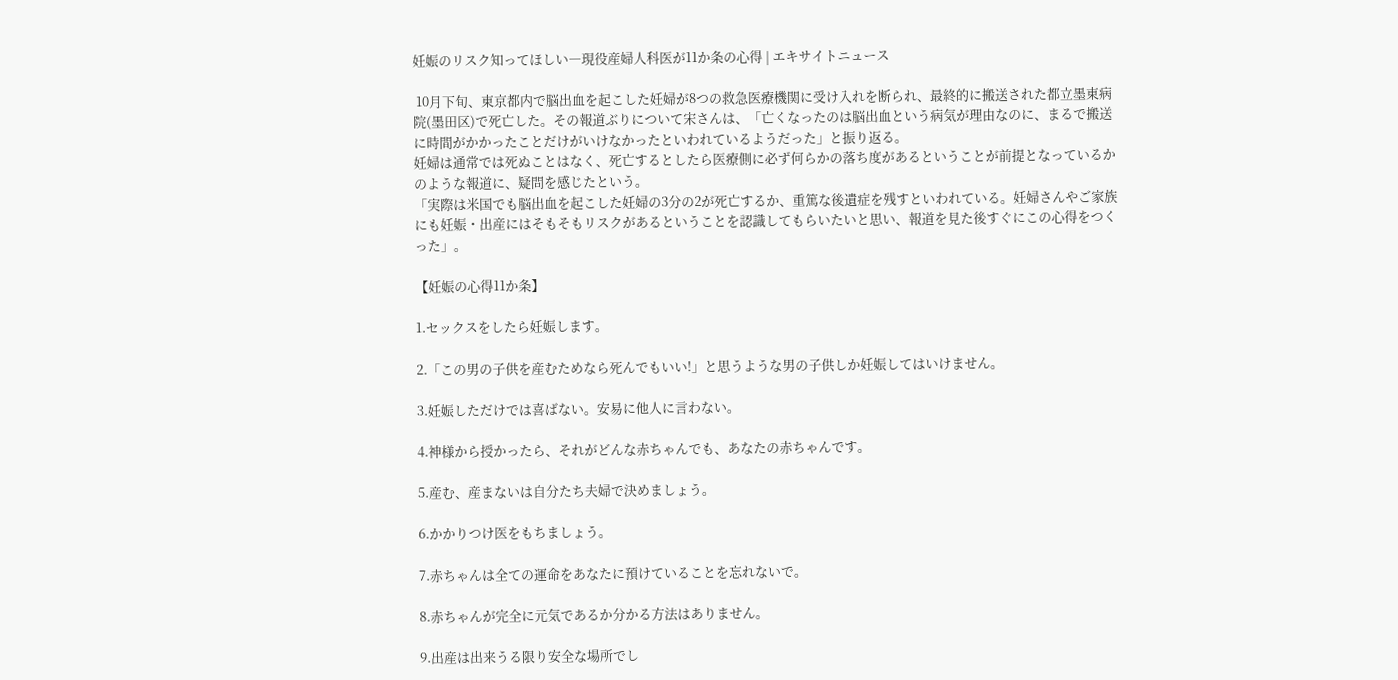妊娠のリスク知ってほしい―現役産婦人科医が11か条の心得 | エキサイトニュース

 10月下旬、東京都内で脳出血を起こした妊婦が8つの救急医療機関に受け入れを断られ、最終的に搬送された都立墨東病院(墨田区)で死亡した。その報道ぶりについて宋さんは、「亡くなったのは脳出血という病気が理由なのに、まるで搬送に時間がかかったことだけがいけなかったといわれているようだった」と振り返る。
妊婦は通常では死ぬことはなく、死亡するとしたら医療側に必ず何らかの落ち度があるということが前提となっているかのような報道に、疑問を感じたという。
「実際は米国でも脳出血を起こした妊婦の3分の2が死亡するか、重篤な後遺症を残すといわれている。妊婦さんやご家族にも妊娠・出産にはそもそもリスクがあるということを認識してもらいたいと思い、報道を見た後すぐにこの心得をつくった」。

【妊娠の心得11か条】

1.セックスをしたら妊娠します。

2.「この男の子供を産むためなら死んでもいい!」と思うような男の子供しか妊娠してはいけません。

3.妊娠しただけでは喜ばない。安易に他人に言わない。

4.神様から授かったら、それがどんな赤ちゃんでも、あなたの赤ちゃんです。

5.産む、産まないは自分たち夫婦で決めましょう。

6.かかりつけ医をもちましょう。

7.赤ちゃんは全ての運命をあなたに預けていることを忘れないで。

8.赤ちゃんが完全に元気であるか分かる方法はありません。

9.出産は出来うる限り安全な場所でし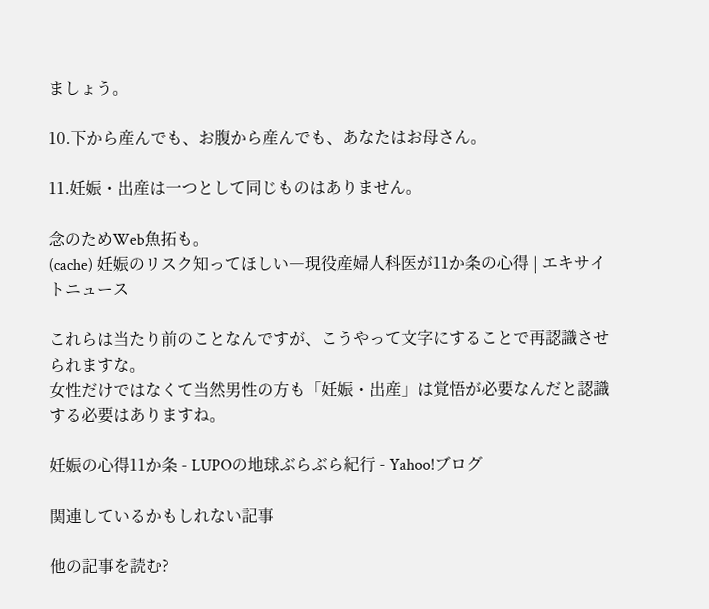ましょう。

10.下から産んでも、お腹から産んでも、あなたはお母さん。

11.妊娠・出産は一つとして同じものはありません。

念のためWeb魚拓も。
(cache) 妊娠のリスク知ってほしい―現役産婦人科医が11か条の心得 | エキサイトニュース

これらは当たり前のことなんですが、こうやって文字にすることで再認識させられますな。
女性だけではなくて当然男性の方も「妊娠・出産」は覚悟が必要なんだと認識する必要はありますね。

妊娠の心得11か条 - LUPOの地球ぶらぶら紀行 - Yahoo!ブログ

関連しているかもしれない記事

他の記事を読む?